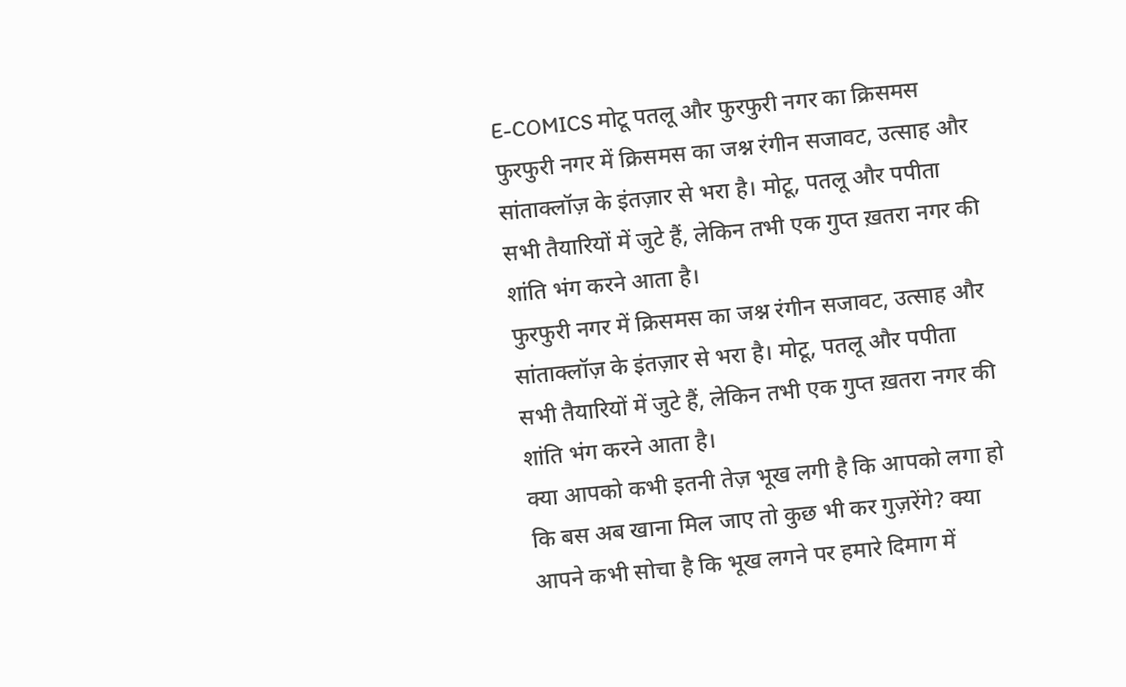E-COMICS मोटू पतलू और फुरफुरी नगर का क्रिसमस
फुरफुरी नगर में क्रिसमस का जश्न रंगीन सजावट, उत्साह और सांताक्लॉज़ के इंतज़ार से भरा है। मोटू, पतलू और पपीता सभी तैयारियों में जुटे हैं, लेकिन तभी एक गुप्त ख़तरा नगर की शांति भंग करने आता है।
फुरफुरी नगर में क्रिसमस का जश्न रंगीन सजावट, उत्साह और सांताक्लॉज़ के इंतज़ार से भरा है। मोटू, पतलू और पपीता सभी तैयारियों में जुटे हैं, लेकिन तभी एक गुप्त ख़तरा नगर की शांति भंग करने आता है।
क्या आपको कभी इतनी तेज़ भूख लगी है कि आपको लगा हो कि बस अब खाना मिल जाए तो कुछ भी कर गुज़रेंगे? क्या आपने कभी सोचा है कि भूख लगने पर हमारे दिमाग में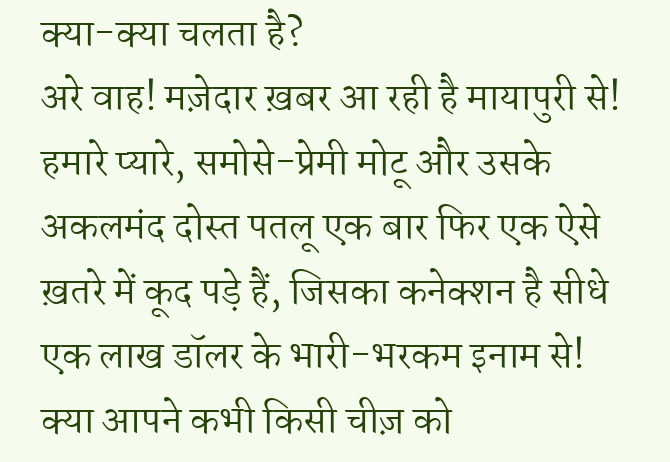क्या-क्या चलता है?
अरे वाह! मज़ेदार ख़बर आ रही है मायापुरी से! हमारे प्यारे, समोसे-प्रेमी मोटू और उसके अकलमंद दोस्त पतलू एक बार फिर एक ऐसे ख़तरे में कूद पड़े हैं, जिसका कनेक्शन है सीधे एक लाख डॉलर के भारी-भरकम इनाम से!
क्या आपने कभी किसी चीज़ को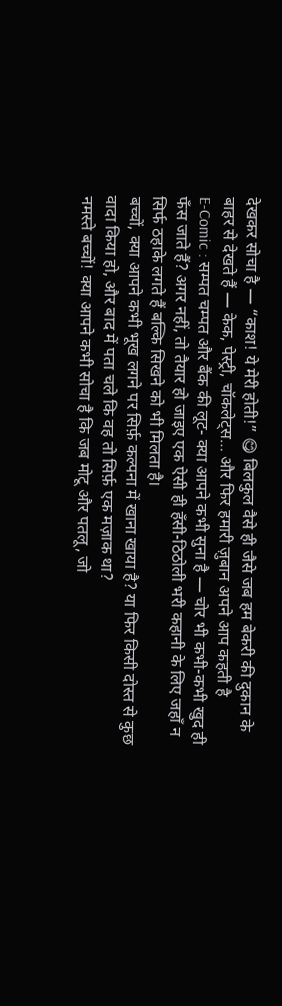देखकर सोचा है — “काश! ये मेरी होती!” 😋 बिलकुल वैसे ही जैसे जब हम बेकरी की दुकान के बाहर से देखते हैं — केक, पेस्ट्री, चॉकलेट्स… और फिर हमारी ज़ुबान अपने आप कहती है
E-Comic : सम्पत चम्पत और बैंक की लूट- क्या आपने कभी सुना है — चोर भी कभी-कभी खुद ही फँस जाते हैं? अगर नहीं, तो तैयार हो जाइए एक ऐसी ही हँसी-ठिठोली भरी कहानी के लिए जहाँ न सिर्फ ठहाके लगते हैं बल्कि सिखने को भी मिलता है।
बच्चों, क्या आपने कभी भूख लगने पर सिर्फ़ कल्पना में खाना खाया है? या फिर किसी दोस्त से कुछ वादा किया हो, और बाद में पता चले कि वह तो सिर्फ़ एक मज़ाक था?
नमस्ते बच्चों! क्या आपने कभी सोचा है कि जब मोटू और पतलू, जो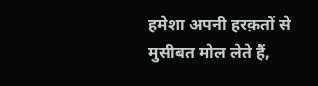हमेशा अपनी हरक़तों से मुसीबत मोल लेते हैं,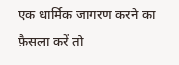एक धार्मिक जागरण करने का फ़ैसला करें तो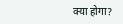क्या होगा?